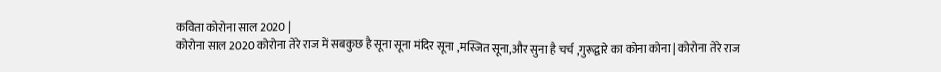कविता कोरोना साल 2020 |
कोरोना साल 2020 कोरोना तेरे राज में सबकुछ है सूना सूना मंदिर सूना ,मस्जित सूना,और सुना है चर्च ,गुरूद्वारे का कोना कोना | कोरोना तेरे राज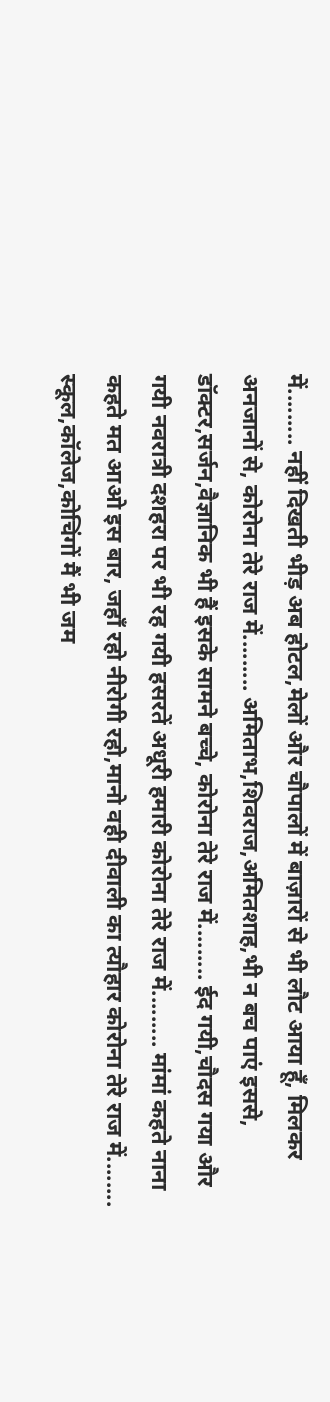में......... नहीं दिखती भीड़ अब होटल,मेलों और चौपालों में बाज़ारों से भी लौट आया हूँ, मिलकर अनजानों से, कोरोना तेरे राज में......... अमिताभ,शिवराज,अमितशाह,भी न बच पाएं इससे, डॉक्टर,सर्जन,वैज्ञानिक भी हैं इसके सामने बच्चे, कोरोना तेरे राज में......... ईद गयी,चौदस गया और गयी नवरात्री दशहरा पर भी रह गयी हसरतें अधूरी हमारी कोरोना तेरे राज में......... मांमां कहते नाना कहते मत आओ इस बार, जहाँ रहो नीरोगी रहो,मानो वही दीवाली का त्यौहार कोरोना तेरे राज में........ स्कूल,कॉलेज,कोचिंगों मैं भी जम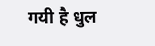गयी है धुल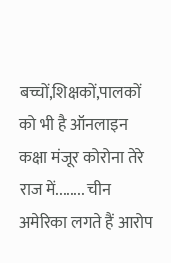बच्चों,शिक्षकों,पालकों को भी है ऑनलाइन कक्षा मंजूर कोरोना तेरे राज में........ चीन अमेरिका लगते हैं आरोप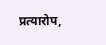प्रत्यारोप,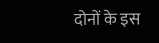दोनों के इस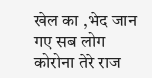खेल का ,भेद जान गए सब लोग कोरोना तेरे राज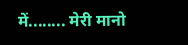में........ मेरी मानो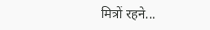मित्रों रहने...